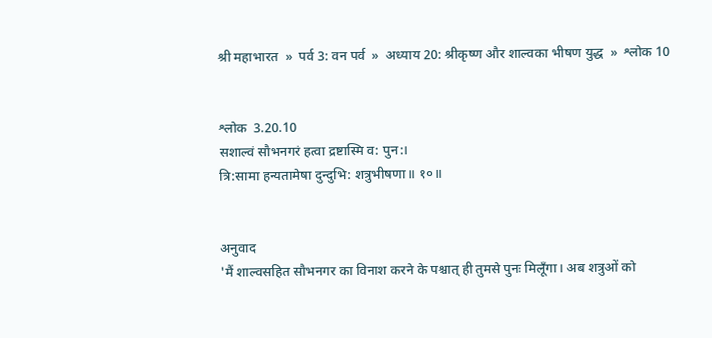श्री महाभारत  »  पर्व 3: वन पर्व  »  अध्याय 20: श्रीकृष्ण और शाल्वका भीषण युद्ध  »  श्लोक 10


श्लोक  3.20.10
सशाल्वं सौभनगरं हत्वा द्रष्टास्मि व: पुन:।
त्रि:सामा हन्यतामेषा दुन्दुभि: शत्रुभीषणा॥ १०॥


अनुवाद
'मैं शाल्वसहित सौभनगर का विनाश करने के पश्चात् ही तुमसे पुनः मिलूँगा। अब शत्रुओं को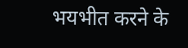भयभीत करने के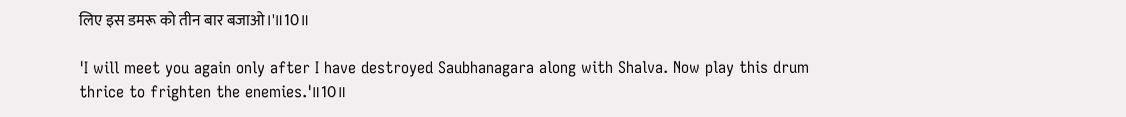लिए इस डमरू को तीन बार बजाओ।'॥10॥

'I will meet you again only after I have destroyed Saubhanagara along with Shalva. Now play this drum thrice to frighten the enemies.'॥10॥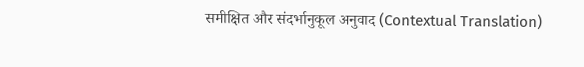समीक्षित और संदर्भानुकूल अनुवाद (Contextual Translation)